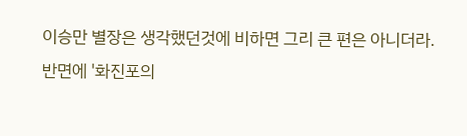이승만 별장은 생각했던것에 비하면 그리 큰 편은 아니더라.
반면에 '화진포의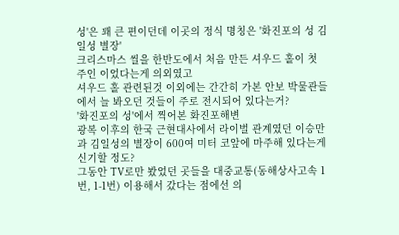성'은 꽤 큰 편이던데 이곳의 정식 명칭은 '화진포의 성 김일성 별장'
크리스마스 씰을 한반도에서 처음 만든 셔우드 홀이 첫 주인 이었다는게 의외였고
셔우드 홀 관련된것 이외에는 간간히 가본 안보 박물관들에서 늘 봐오던 것들이 주로 전시되어 있다는거?
'화진포의 성'에서 찍어본 화진포해변
광복 이후의 한국 근현대사에서 라이벌 관계였던 이승만과 김일성의 별장이 600여 미터 코앞에 마주해 있다는게 신기할 정도?
그동안 TV로만 봤었던 곳들을 대중교통(동해상사고속 1번, 1-1번) 이용해서 갔다는 점에선 의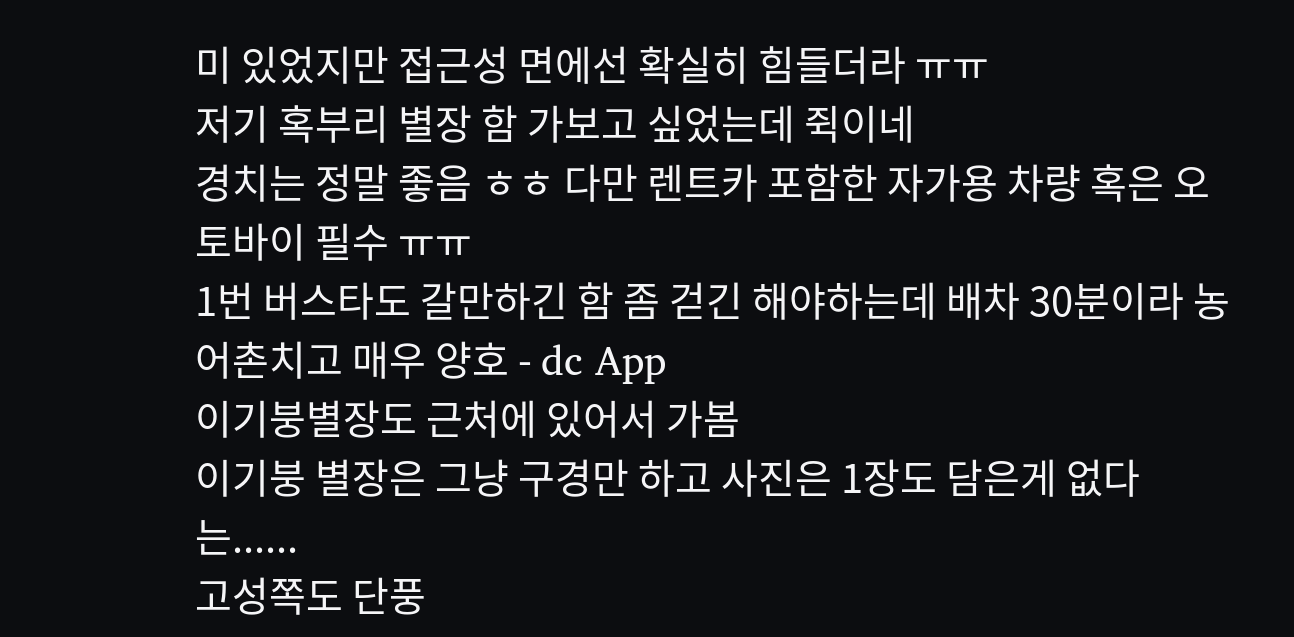미 있었지만 접근성 면에선 확실히 힘들더라 ㅠㅠ
저기 혹부리 별장 함 가보고 싶었는데 쥑이네
경치는 정말 좋음 ㅎㅎ 다만 렌트카 포함한 자가용 차량 혹은 오토바이 필수 ㅠㅠ
1번 버스타도 갈만하긴 함 좀 걷긴 해야하는데 배차 30분이라 농어촌치고 매우 양호 - dc App
이기붕별장도 근처에 있어서 가봄
이기붕 별장은 그냥 구경만 하고 사진은 1장도 담은게 없다는......
고성쪽도 단풍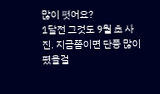많이 폇어요?
1달전 그것도 9월 초 사진. 지금쯤이면 단풍 많이 폈을걸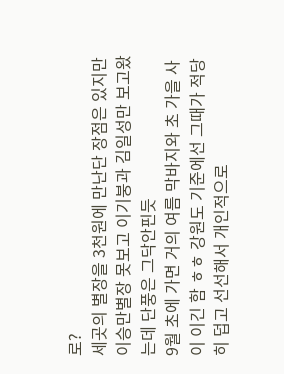로?
세곳의 별장을 3천원에 만난단 장점은 있지만 이승만별장 못보고 이기붕과 김일성만 보고왔는데 단풍은 그닥안핀듯
9월 초에 가면 거의 여름 막바지와 초 가을 사이 이긴 함 ㅎㅎ 강원도 기준에선 그때가 적당히 덥고 선선해서 개인적으로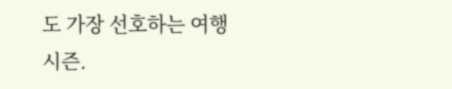도 가장 선호하는 여행 시즌.